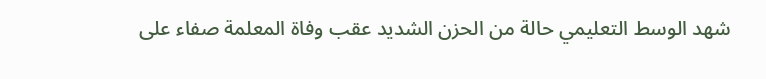شهد الوسط التعليمي حالة من الحزن الشديد عقب وفاة المعلمة صفاء على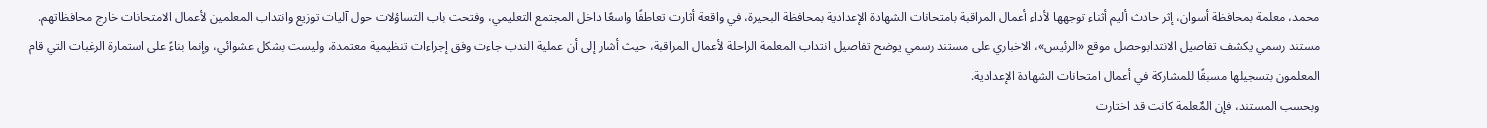محمد، معلمة بمحافظة أسوان، إثر حادث أليم أثناء توجهها لأداء أعمال المراقبة بامتحانات الشهادة الإعدادية بمحافظة البحيرة، في واقعة أثارت تعاطفًا واسعًا داخل المجتمع التعليمي، وفتحت باب التساؤلات حول آليات توزيع وانتداب المعلمين لأعمال الامتحانات خارج محافظاتهم.
مستند رسمي يكشف تفاصيل الانتدابوحصل موقع «الرئيس»، الاخباري على مستند رسمي يوضح تفاصيل انتداب المعلمة الراحلة لأعمال المراقبة، حيث أشار إلى أن عملية الندب جاءت وفق إجراءات تنظيمية معتمدة، وليست بشكل عشوائي، وإنما بناءً على استمارة الرغبات التي قام المعلمون بتسجيلها مسبقًا للمشاركة في أعمال امتحانات الشهادة الإعدادية.
وبحسب المستند، فإن المٌعلمة كانت قد اختارت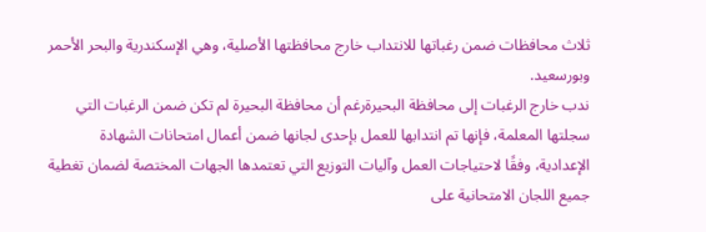ثلاث محافظات ضمن رغباتها للانتداب خارج محافظتها الأصلية، وهي الإسكندرية والبحر الأحمر وبورسعيد.
ندب خارج الرغبات إلى محافظة البحيرةرغم أن محافظة البحيرة لم تكن ضمن الرغبات التي سجلتها المعلمة، فإنها تم انتدابها للعمل بإحدى لجانها ضمن أعمال امتحانات الشهادة الإعدادية، وفقًا لاحتياجات العمل وآليات التوزيع التي تعتمدها الجهات المختصة لضمان تغطية جميع اللجان الامتحانية على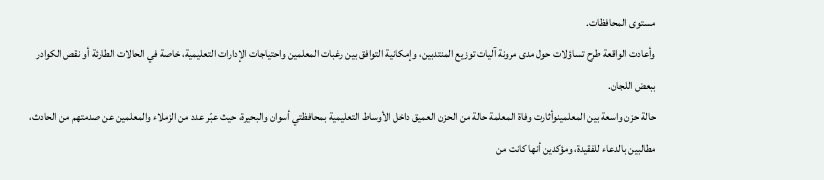مستوى المحافظات.
وأعادت الواقعة طرح تساؤلات حول مدى مرونة آليات توزيع المنتدبين، وإمكانية التوافق بين رغبات المعلمين واحتياجات الإدارات التعليمية، خاصة في الحالات الطارئة أو نقص الكوادر ببعض اللجان.
حالة حزن واسعة بين المعلمينوأثارت وفاة المعلمة حالة من الحزن العميق داخل الأوساط التعليمية بمحافظتي أسوان والبحيرة، حيث عبّر عدد من الزملاء والمعلمين عن صدمتهم من الحادث، مطالبين بالدعاء للفقيدة، ومؤكدين أنها كانت من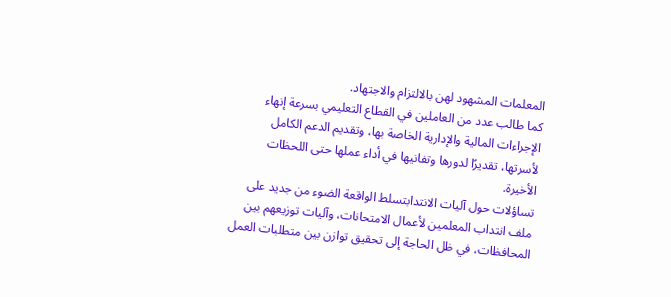المعلمات المشهود لهن بالالتزام والاجتهاد.
كما طالب عدد من العاملين في القطاع التعليمي بسرعة إنهاء الإجراءات المالية والإدارية الخاصة بها، وتقديم الدعم الكامل لأسرتها، تقديرًا لدورها وتفانيها في أداء عملها حتى اللحظات الأخيرة.
تساؤلات حول آليات الانتدابتسلط الواقعة الضوء من جديد على ملف انتداب المعلمين لأعمال الامتحانات، وآليات توزيعهم بين المحافظات، في ظل الحاجة إلى تحقيق توازن بين متطلبات العمل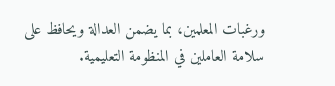ورغبات المعلمين، بما يضمن العدالة ويحافظ على سلامة العاملين في المنظومة التعليمية.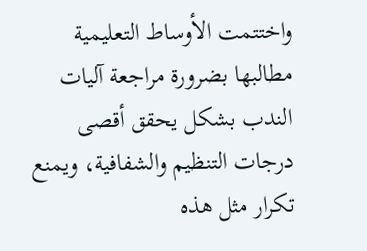واختتمت الأوساط التعليمية مطالبها بضرورة مراجعة آليات الندب بشكل يحقق أقصى درجات التنظيم والشفافية، ويمنع تكرار مثل هذه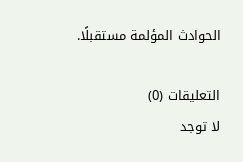الحوادث المؤلمة مستقبلًا.

التعليقات (0)
لا توجد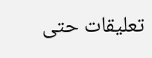تعليقات حتى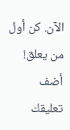الآن. كن أول من يعلق!
أضف تعليقك